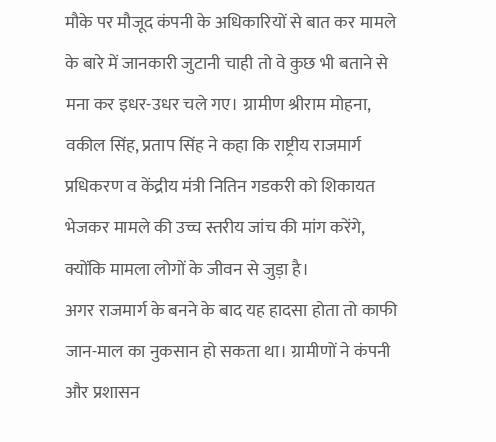मौके पर मौजूद कंपनी के अधिकारियों से बात कर मामले के बारे में जानकारी जुटानी चाही तो वे कुछ भी बताने से मना कर इधर-उधर चले गए। ग्रामीण श्रीराम मोहना, वकील सिंह, प्रताप सिंह ने कहा कि राष्ट्रीय राजमार्ग प्रधिकरण व केंद्रीय मंत्री नितिन गडकरी को शिकायत भेजकर मामले की उच्च स्तरीय जांच की मांग करेंगे, क्योंकि मामला लोगों के जीवन से जुड़ा है।
अगर राजमार्ग के बनने के बाद यह हादसा होता तो काफी जान-माल का नुकसान हो सकता था। ग्रामीणों ने कंपनी और प्रशासन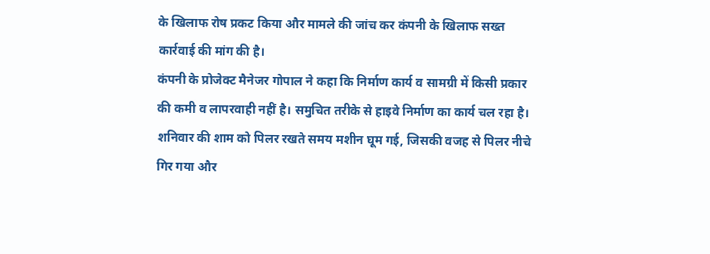के खिलाफ रोष प्रकट किया और मामले की जांच कर कंपनी के खिलाफ सख्त कार्रवाई की मांग की है।
कंपनी के प्रोजेक्ट मैनेजर गोपाल ने कहा कि निर्माण कार्य व सामग्री में किसी प्रकार की कमी व लापरवाही नहीं है। समुचित तरीके से हाइवे निर्माण का कार्य चल रहा है। शनिवार की शाम को पिलर रखते समय मशीन घूम गई, जिसकी वजह से पिलर नीचे गिर गया और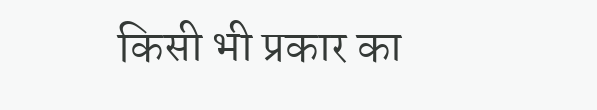किसी भी प्रकार का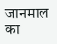जानमाल का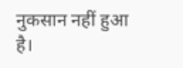नुकसान नहीं हुआ है।